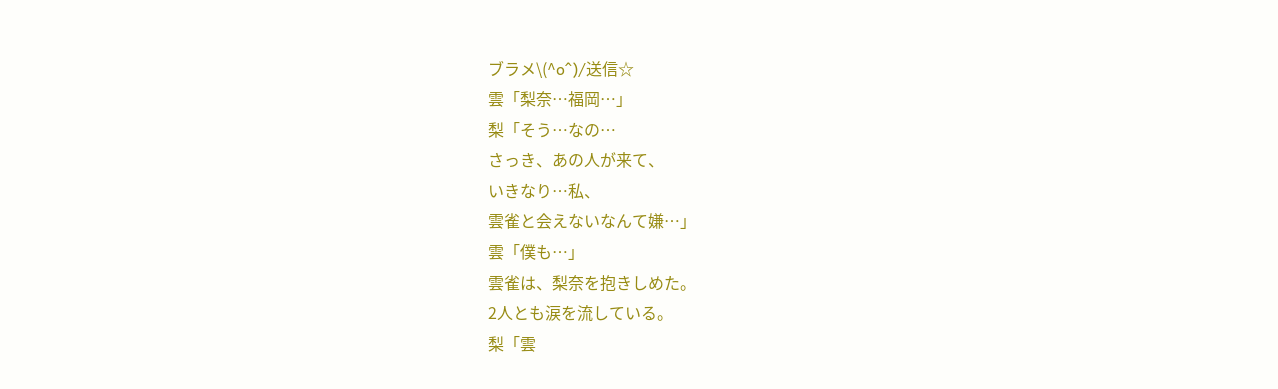ブラメ\(^o^)/送信☆
雲「梨奈…福岡…」
梨「そう…なの…
さっき、あの人が来て、
いきなり…私、
雲雀と会えないなんて嫌…」
雲「僕も…」
雲雀は、梨奈を抱きしめた。
2人とも涙を流している。
梨「雲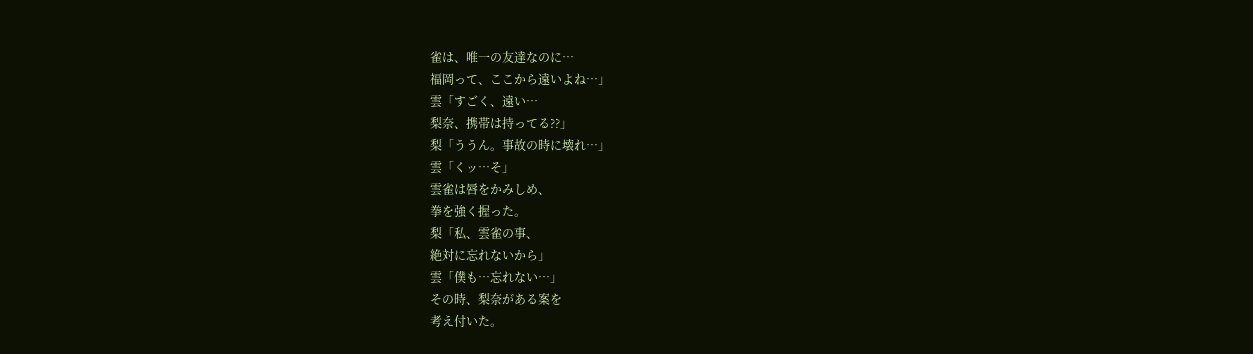雀は、唯一の友達なのに…
福岡って、ここから遠いよね…」
雲「すごく、遠い…
梨奈、携帯は持ってる??」
梨「ううん。事故の時に壊れ…」
雲「くッ…そ」
雲雀は唇をかみしめ、
拳を強く握った。
梨「私、雲雀の事、
絶対に忘れないから」
雲「僕も…忘れない…」
その時、梨奈がある案を
考え付いた。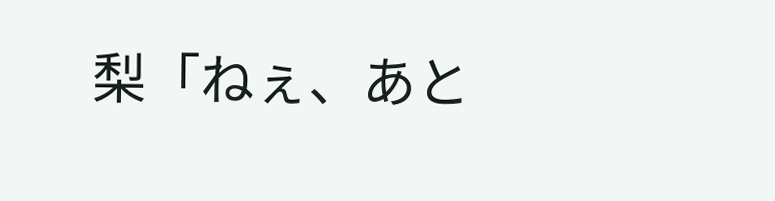梨「ねぇ、あと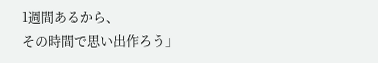1週間あるから、
その時間で思い出作ろう」